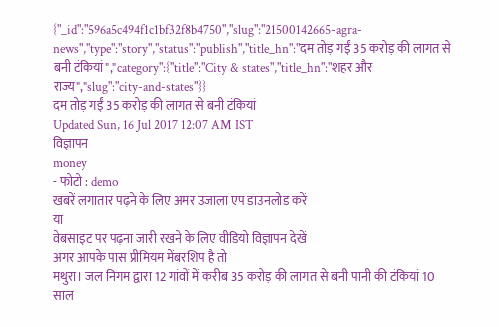{"_id":"596a5c494f1c1bf32f8b4750","slug":"21500142665-agra-news","type":"story","status":"publish","title_hn":"दम तोड़ गईं 35 करोड़ की लागत से बनी टंकियां","category":{"title":"City & states","title_hn":"शहर और राज्य","slug":"city-and-states"}}
दम तोड़ गईं 35 करोड़ की लागत से बनी टंकियां
Updated Sun, 16 Jul 2017 12:07 AM IST
विज्ञापन
money
- फोटो : demo
खबरें लगातार पढ़ने के लिए अमर उजाला एप डाउनलोड करें
या
वेबसाइट पर पढ़ना जारी रखने के लिए वीडियो विज्ञापन देखें
अगर आपके पास प्रीमियम मेंबरशिप है तो
मथुरा। जल निगम द्वारा 12 गांवों में करीब 35 करोड़ की लागत से बनी पानी की टंकियां 10 साल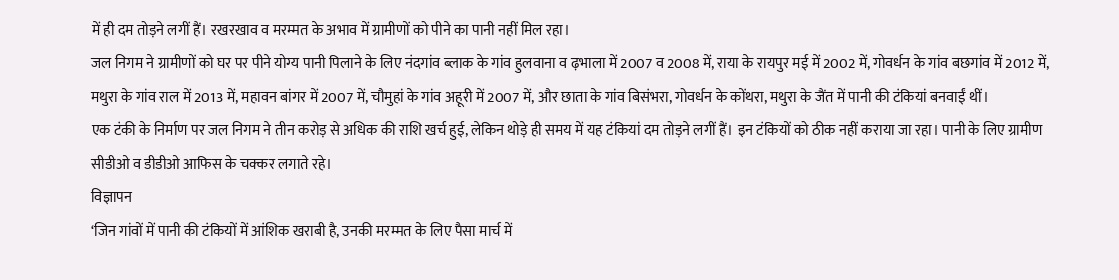में ही दम तोड़ने लगीं हैं। रखरखाव व मरम्मत के अभाव में ग्रामीणों को पीने का पानी नहीं मिल रहा।
जल निगम ने ग्रामीणों को घर पर पीने योग्य पानी पिलाने के लिए नंदगांव ब्लाक के गांव हुलवाना व ढ़भाला में 2007 व 2008 में, राया के रायपुर मई में 2002 में, गोवर्धन के गांव बछगांव में 2012 में, मथुरा के गांव राल में 2013 में, महावन बांगर में 2007 में, चौमुहां के गांव अहूरी में 2007 में, और छाता के गांव बिसंभरा, गोवर्धन के कोंथरा, मथुरा के जैंत में पानी की टंकियां बनवाईं थीं।
एक टंकी के निर्माण पर जल निगम ने तीन करोड़ से अधिक की राशि खर्च हुई, लेकिन थोड़े ही समय में यह टंकियां दम तोड़ने लगीं हैं। इन टंकियों को ठीक नहीं कराया जा रहा। पानी के लिए ग्रामीण सीडीओ व डीडीओ आफिस के चक्कर लगाते रहे।
विज्ञापन
‘जिन गांवों में पानी की टंकियों में आंशिक खराबी है, उनकी मरम्मत के लिए पैसा मार्च में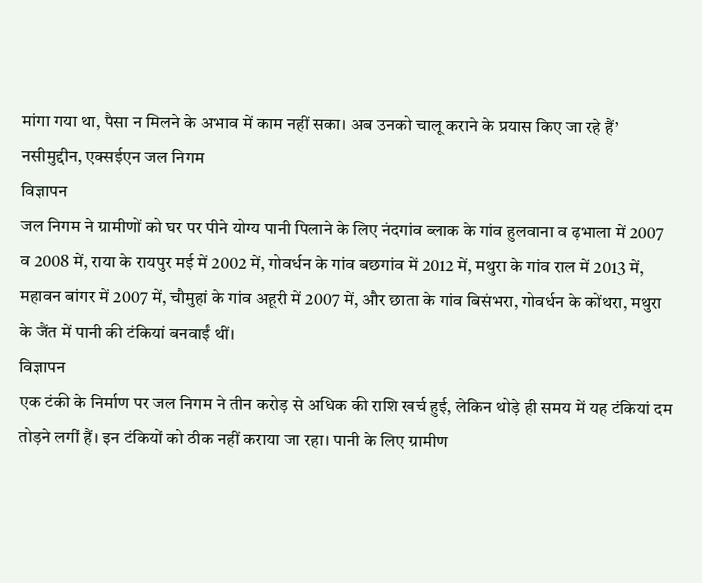मांगा गया था, पैसा न मिलने के अभाव में काम नहीं सका। अब उनको चालू कराने के प्रयास किए जा रहे हैं’
नसीमुद्दीन, एक्सईएन जल निगम
विज्ञापन
जल निगम ने ग्रामीणों को घर पर पीने योग्य पानी पिलाने के लिए नंदगांव ब्लाक के गांव हुलवाना व ढ़भाला में 2007 व 2008 में, राया के रायपुर मई में 2002 में, गोवर्धन के गांव बछगांव में 2012 में, मथुरा के गांव राल में 2013 में, महावन बांगर में 2007 में, चौमुहां के गांव अहूरी में 2007 में, और छाता के गांव बिसंभरा, गोवर्धन के कोंथरा, मथुरा के जैंत में पानी की टंकियां बनवाईं थीं।
विज्ञापन
एक टंकी के निर्माण पर जल निगम ने तीन करोड़ से अधिक की राशि खर्च हुई, लेकिन थोड़े ही समय में यह टंकियां दम तोड़ने लगीं हैं। इन टंकियों को ठीक नहीं कराया जा रहा। पानी के लिए ग्रामीण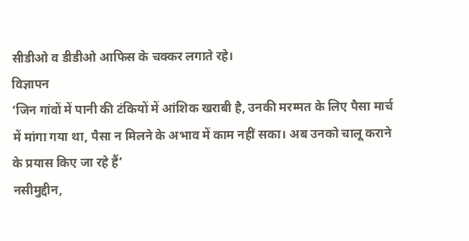सीडीओ व डीडीओ आफिस के चक्कर लगाते रहे।
विज्ञापन
‘जिन गांवों में पानी की टंकियों में आंशिक खराबी है, उनकी मरम्मत के लिए पैसा मार्च में मांगा गया था, पैसा न मिलने के अभाव में काम नहीं सका। अब उनको चालू कराने के प्रयास किए जा रहे हैं’
नसीमुद्दीन,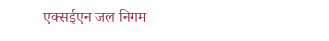एक्सईएन जल निगम